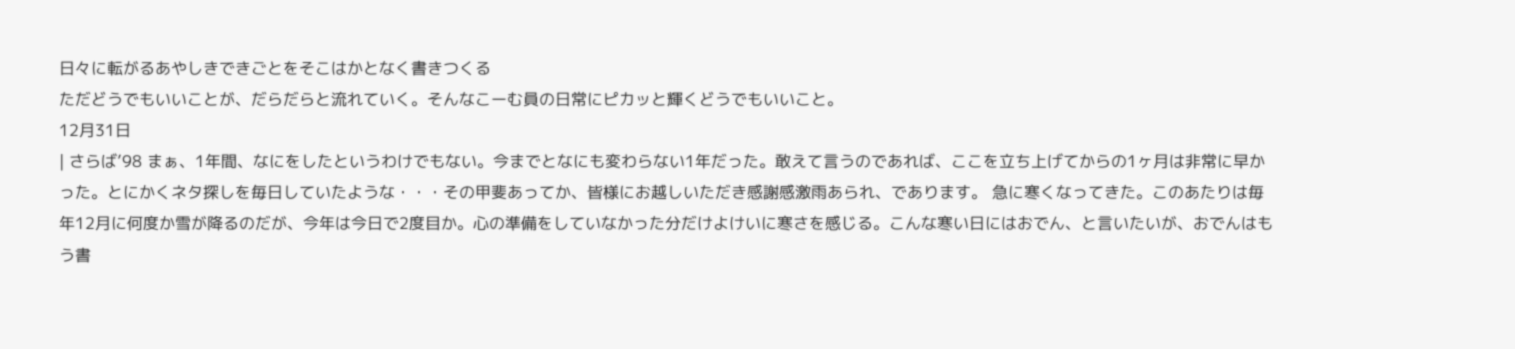日々に転がるあやしきできごとをそこはかとなく書きつくる
ただどうでもいいことが、だらだらと流れていく。そんなこーむ員の日常にピカッと輝くどうでもいいこと。
12月31日
| さらば’98 まぁ、1年間、なにをしたというわけでもない。今までとなにも変わらない1年だった。敢えて言うのであれば、ここを立ち上げてからの1ヶ月は非常に早かった。とにかくネタ探しを毎日していたような・・・その甲斐あってか、皆様にお越しいただき感謝感激雨あられ、であります。 急に寒くなってきた。このあたりは毎年12月に何度か雪が降るのだが、今年は今日で2度目か。心の準備をしていなかった分だけよけいに寒さを感じる。こんな寒い日にはおでん、と言いたいが、おでんはもう書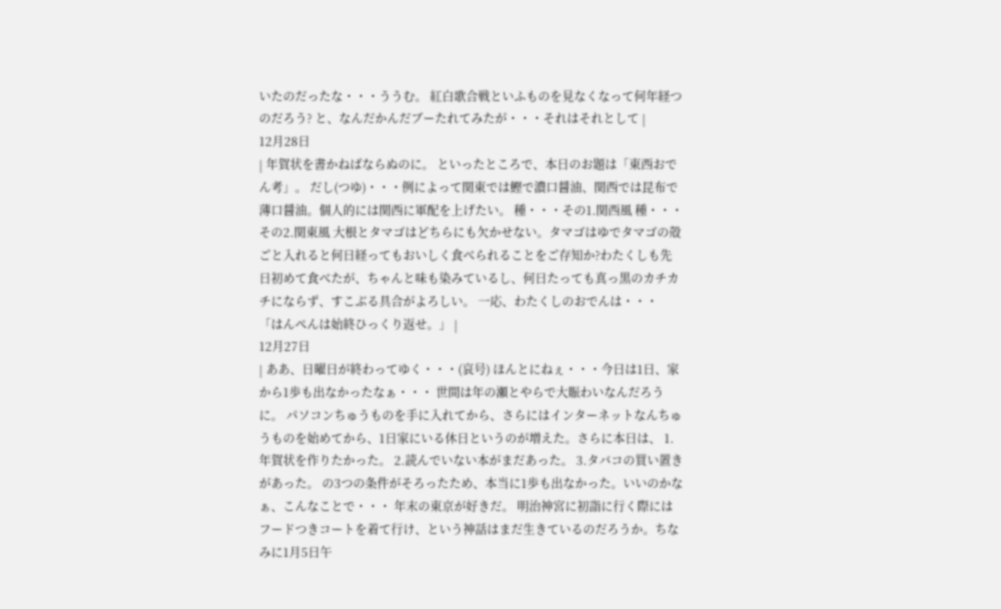いたのだったな・・・ううむ。 紅白歌合戦といふものを見なくなって何年経つのだろう? と、なんだかんだブーたれてみたが・・・それはそれとして |
12月28日
| 年賀状を書かねばならぬのに。 といったところで、本日のお題は「東西おでん考」。 だし(つゆ)・・・例によって関東では鰹で濃口醤油、関西では昆布で薄口醤油。個人的には関西に軍配を上げたい。 種・・・その1.関西風 種・・・その2.関東風 大根とタマゴはどちらにも欠かせない。タマゴはゆでタマゴの殻ごと入れると何日経ってもおいしく食べられることをご存知か?わたくしも先日初めて食べたが、ちゃんと味も染みているし、何日たっても真っ黒のカチカチにならず、すこぶる具合がよろしい。 一応、わたくしのおでんは・・・ 「はんぺんは始終ひっくり返せ。」 |
12月27日
| ああ、日曜日が終わってゆく・・・(哀号) ほんとにねぇ・・・今日は1日、家から1歩も出なかったなぁ・・・ 世間は年の瀬とやらで大賑わいなんだろうに。 パソコンちゅうものを手に入れてから、さらにはインターネットなんちゅうものを始めてから、1日家にいる休日というのが増えた。さらに本日は、 1.年賀状を作りたかった。 2.読んでいない本がまだあった。 3.タバコの買い置きがあった。 の3つの条件がそろったため、本当に1歩も出なかった。いいのかなぁ、こんなことで・・・ 年末の東京が好きだ。 明治神宮に初詣に行く際にはフードつきコートを着て行け、という神話はまだ生きているのだろうか。ちなみに1月5日午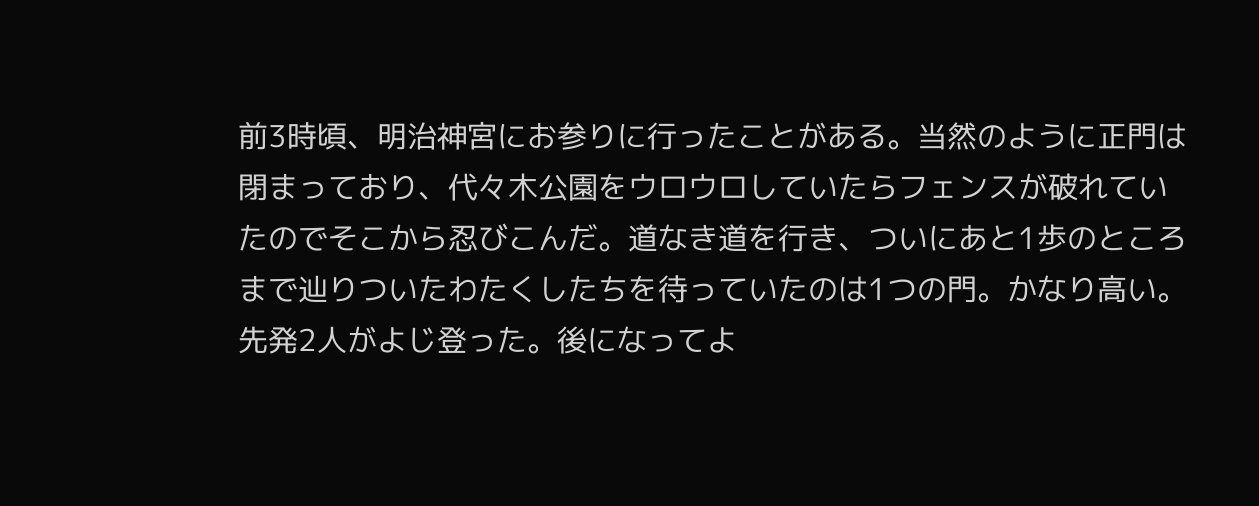前3時頃、明治神宮にお参りに行ったことがある。当然のように正門は閉まっており、代々木公園をウロウロしていたらフェンスが破れていたのでそこから忍びこんだ。道なき道を行き、ついにあと1歩のところまで辿りついたわたくしたちを待っていたのは1つの門。かなり高い。先発2人がよじ登った。後になってよ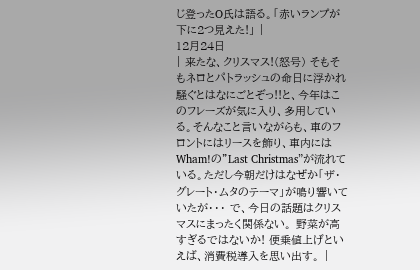じ登ったO氏は語る。「赤いランプが下に2つ見えた!」 |
12月24日
| 来たな、クリスマス!(怒号) そもそもネロとパトラッシュの命日に浮かれ騒ぐとはなにごとぞっ!!と、今年はこのフレーズが気に入り、多用している。そんなこと言いながらも、車のフロントにはリースを飾り、車内にはWham!の”Last Christmas”が流れている。ただし今朝だけはなぜか「ザ・グレート・ムタのテーマ」が鳴り響いていたが・・・ で、今日の話題はクリスマスにまったく関係ない。 野菜が高すぎるではないか! 便乗値上げといえば、消費税導入を思い出す。 |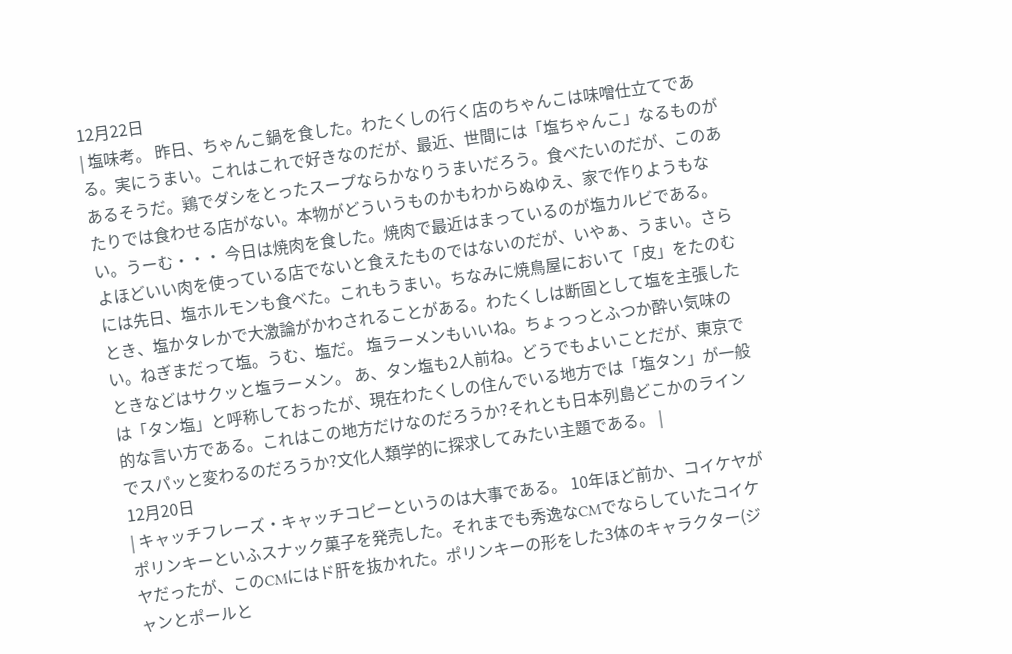12月22日
| 塩味考。 昨日、ちゃんこ鍋を食した。わたくしの行く店のちゃんこは味噌仕立てである。実にうまい。これはこれで好きなのだが、最近、世間には「塩ちゃんこ」なるものがあるそうだ。鶏でダシをとったスープならかなりうまいだろう。食べたいのだが、このあたりでは食わせる店がない。本物がどういうものかもわからぬゆえ、家で作りようもない。うーむ・・・ 今日は焼肉を食した。焼肉で最近はまっているのが塩カルビである。よほどいい肉を使っている店でないと食えたものではないのだが、いやぁ、うまい。さらには先日、塩ホルモンも食べた。これもうまい。ちなみに焼鳥屋において「皮」をたのむとき、塩かタレかで大激論がかわされることがある。わたくしは断固として塩を主張したい。ねぎまだって塩。うむ、塩だ。 塩ラーメンもいいね。ちょっっとふつか酔い気味のときなどはサクッと塩ラーメン。 あ、タン塩も2人前ね。どうでもよいことだが、東京では「タン塩」と呼称しておったが、現在わたくしの住んでいる地方では「塩タン」が一般的な言い方である。これはこの地方だけなのだろうか?それとも日本列島どこかのラインでスパッと変わるのだろうか?文化人類学的に探求してみたい主題である。 |
12月20日
| キャッチフレーズ・キャッチコピーというのは大事である。 10年ほど前か、コイケヤがポリンキーといふスナック菓子を発売した。それまでも秀逸なCMでならしていたコイケヤだったが、このCMにはド肝を抜かれた。ポリンキーの形をした3体のキャラクター(ジャンとポールと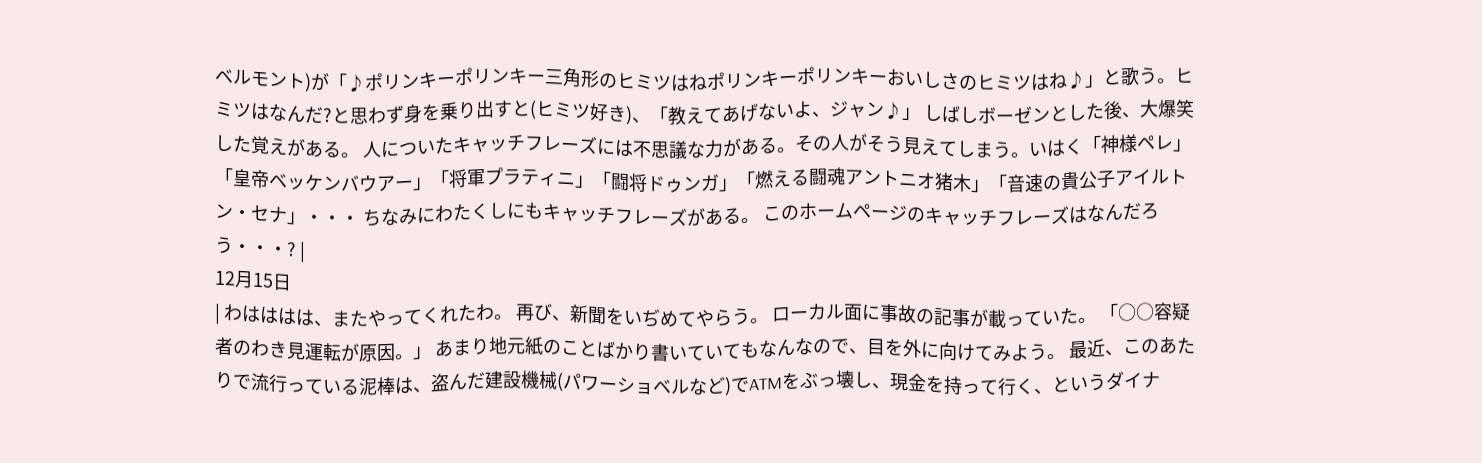ベルモント)が「♪ポリンキーポリンキー三角形のヒミツはねポリンキーポリンキーおいしさのヒミツはね♪」と歌う。ヒミツはなんだ?と思わず身を乗り出すと(ヒミツ好き)、「教えてあげないよ、ジャン♪」 しばしボーゼンとした後、大爆笑した覚えがある。 人についたキャッチフレーズには不思議な力がある。その人がそう見えてしまう。いはく「神様ペレ」「皇帝ベッケンバウアー」「将軍プラティニ」「闘将ドゥンガ」「燃える闘魂アントニオ猪木」「音速の貴公子アイルトン・セナ」・・・ ちなみにわたくしにもキャッチフレーズがある。 このホームページのキャッチフレーズはなんだろう・・・? |
12月15日
| わはははは、またやってくれたわ。 再び、新聞をいぢめてやらう。 ローカル面に事故の記事が載っていた。 「○○容疑者のわき見運転が原因。」 あまり地元紙のことばかり書いていてもなんなので、目を外に向けてみよう。 最近、このあたりで流行っている泥棒は、盗んだ建設機械(パワーショベルなど)でATMをぶっ壊し、現金を持って行く、というダイナ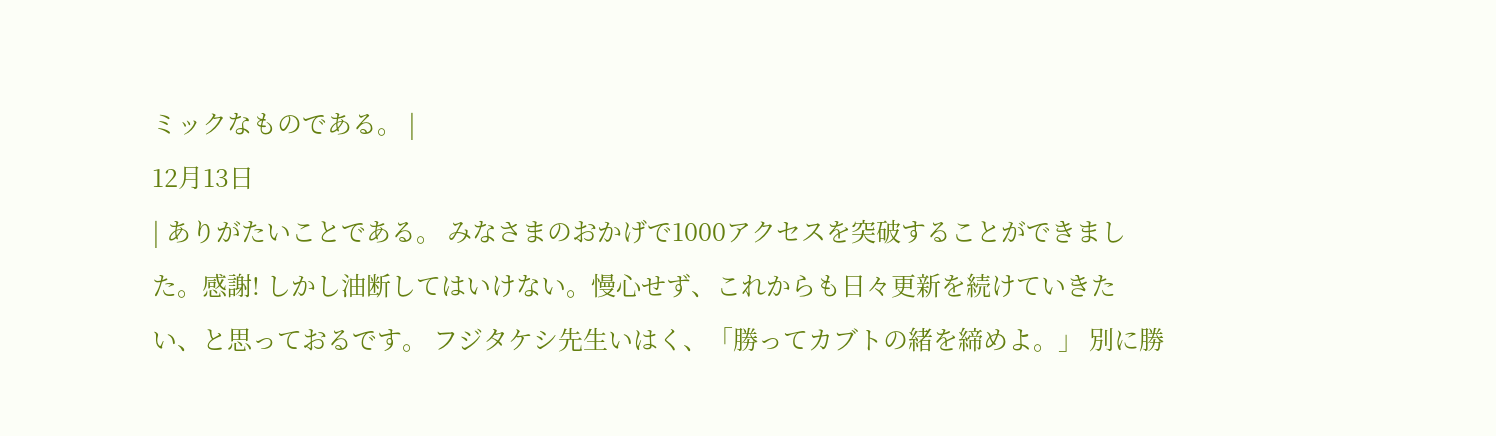ミックなものである。 |
12月13日
| ありがたいことである。 みなさまのおかげで1000アクセスを突破することができました。感謝! しかし油断してはいけない。慢心せず、これからも日々更新を続けていきたい、と思っておるです。 フジタケシ先生いはく、「勝ってカブトの緒を締めよ。」 別に勝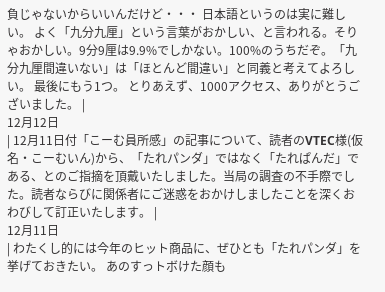負じゃないからいいんだけど・・・ 日本語というのは実に難しい。 よく「九分九厘」という言葉がおかしい、と言われる。そりゃおかしい。9分9厘は9.9%でしかない。100%のうちだぞ。「九分九厘間違いない」は「ほとんど間違い」と同義と考えてよろしい。 最後にもう1つ。 とりあえず、1000アクセス、ありがとうございました。 |
12月12日
| 12月11日付「こーむ員所感」の記事について、読者のVTEC様(仮名・こーむいん)から、「たれパンダ」ではなく「たれぱんだ」である、とのご指摘を頂戴いたしました。当局の調査の不手際でした。読者ならびに関係者にご迷惑をおかけしましたことを深くおわびして訂正いたします。 |
12月11日
| わたくし的には今年のヒット商品に、ぜひとも「たれパンダ」を挙げておきたい。 あのすっトボけた顔も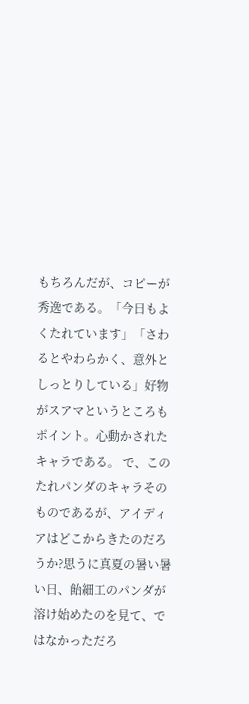もちろんだが、コピーが秀逸である。「今日もよくたれています」「さわるとやわらかく、意外としっとりしている」好物がスアマというところもポイント。心動かされたキャラである。 で、このたれパンダのキャラそのものであるが、アイディアはどこからきたのだろうか?思うに真夏の暑い暑い日、飴細工のパンダが溶け始めたのを見て、ではなかっただろ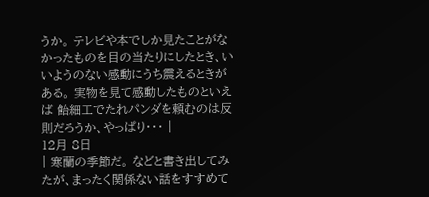うか。 テレビや本でしか見たことがなかったものを目の当たりにしたとき、いいようのない感動にうち震えるときがある。 実物を見て感動したものといえば 飴細工でたれパンダを頼むのは反則だろうか、やっぱり・・・ |
12月 8日
| 寒蘭の季節だ。 などと書き出してみたが、まったく関係ない話をすすめて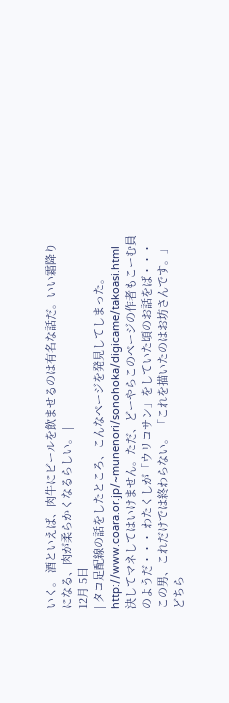いく。 酒といえば、肉牛にビールを飲ませるのは有名な話だ。いい霜降りになる、肉が柔らかくなるらしい。 |
12月 5日
| タコ足配線の話をしたところ、こんなページを発見してしまった。 http://www.coara.or.jp/~munenori/sonohoka/digicame/takoasi.html 決してマネしてはいけません。ただ、どーやらこのページの作者もこーむ員のようだ・・・ わたくしが「ウリコサン」をしていた頃のお話をば・・・ この男、これだけでは終わらない。 「これを描いたのはお坊さんです。」 どちら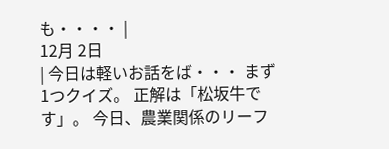も・・・・ |
12月 2日
| 今日は軽いお話をば・・・ まず1つクイズ。 正解は「松坂牛です」。 今日、農業関係のリーフ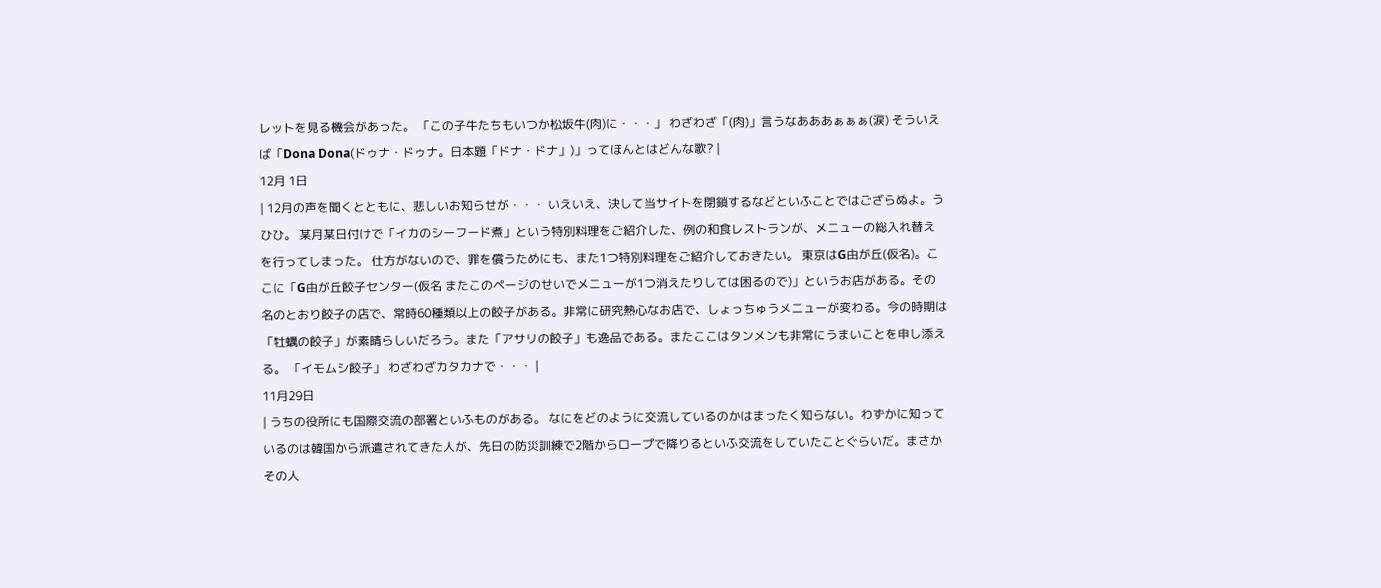レットを見る機会があった。 「この子牛たちもいつか松坂牛(肉)に・・・」 わざわざ「(肉)」言うなあああぁぁぁ(涙) そういえば「Dona Dona(ドゥナ・ドゥナ。日本題「ドナ・ドナ」)」ってほんとはどんな歌? |
12月 1日
| 12月の声を聞くとともに、悲しいお知らせが・・・ いえいえ、決して当サイトを閉鎖するなどといふことではござらぬよ。うひひ。 某月某日付けで「イカのシーフード煮」という特別料理をご紹介した、例の和食レストランが、メニューの総入れ替えを行ってしまった。 仕方がないので、罪を償うためにも、また1つ特別料理をご紹介しておきたい。 東京はG由が丘(仮名)。ここに「G由が丘餃子センター(仮名 またこのページのせいでメニューが1つ消えたりしては困るので)」というお店がある。その名のとおり餃子の店で、常時60種類以上の餃子がある。非常に研究熱心なお店で、しょっちゅうメニューが変わる。今の時期は「牡蠣の餃子」が素晴らしいだろう。また「アサリの餃子」も逸品である。またここはタンメンも非常にうまいことを申し添える。 「イモムシ餃子」 わざわざカタカナで・・・ |
11月29日
| うちの役所にも国際交流の部署といふものがある。 なにをどのように交流しているのかはまったく知らない。わずかに知っているのは韓国から派遣されてきた人が、先日の防災訓練で2階からロープで降りるといふ交流をしていたことぐらいだ。まさかその人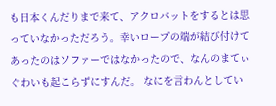も日本くんだりまで来て、アクロバットをするとは思っていなかっただろう。幸いロープの端が結び付けてあったのはソファーではなかったので、なんのまてぃぐわいも起こらずにすんだ。 なにを言わんとしてい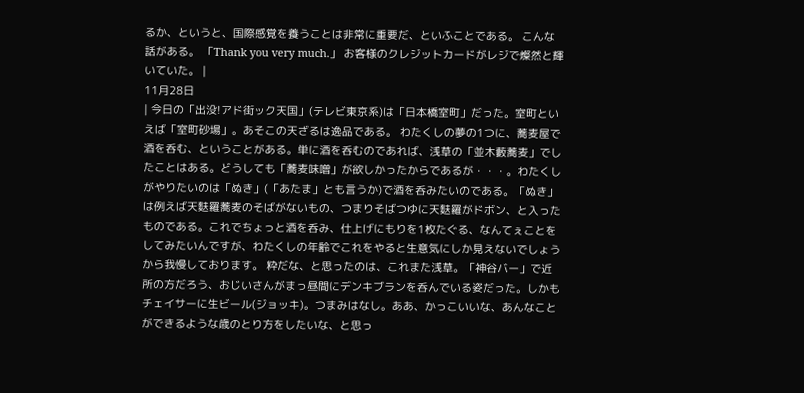るか、というと、国際感覚を養うことは非常に重要だ、といふことである。 こんな話がある。 「Thank you very much.」 お客様のクレジットカードがレジで燦然と輝いていた。 |
11月28日
| 今日の「出没!アド街ック天国」(テレビ東京系)は「日本橋室町」だった。室町といえば「室町砂場」。あそこの天ざるは逸品である。 わたくしの夢の1つに、蕎麦屋で酒を呑む、ということがある。単に酒を呑むのであれば、浅草の「並木藪蕎麦」でしたことはある。どうしても「蕎麦味噌」が欲しかったからであるが・・・。わたくしがやりたいのは「ぬき」(「あたま」とも言うか)で酒を呑みたいのである。「ぬき」は例えば天麩羅蕎麦のそばがないもの、つまりそばつゆに天麩羅がドボン、と入ったものである。これでちょっと酒を呑み、仕上げにもりを1枚たぐる、なんてぇことをしてみたいんですが、わたくしの年齢でこれをやると生意気にしか見えないでしょうから我慢しております。 粋だな、と思ったのは、これまた浅草。「神谷バー」で近所の方だろう、おじいさんがまっ昼間にデンキブランを呑んでいる姿だった。しかもチェイサーに生ビール(ジョッキ)。つまみはなし。ああ、かっこいいな、あんなことができるような歳のとり方をしたいな、と思っ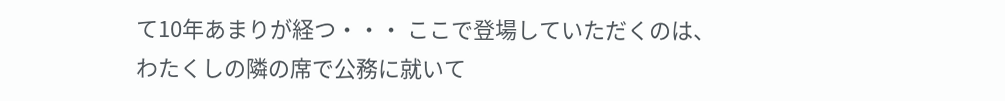て10年あまりが経つ・・・ ここで登場していただくのは、わたくしの隣の席で公務に就いて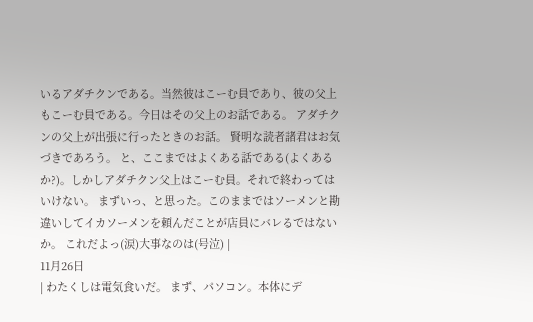いるアダチクンである。当然彼はこーむ員であり、彼の父上もこーむ員である。今日はその父上のお話である。 アダチクンの父上が出張に行ったときのお話。 賢明な読者諸君はお気づきであろう。 と、ここまではよくある話である(よくあるか?)。しかしアダチクン父上はこーむ員。それで終わってはいけない。 まずいっ、と思った。このままではソーメンと勘違いしてイカソーメンを頼んだことが店員にバレるではないか。 これだよっ(涙)大事なのは(号泣) |
11月26日
| わたくしは電気食いだ。 まず、パソコン。本体にデ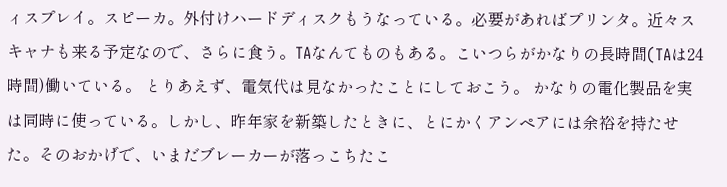ィスプレイ。スピーカ。外付けハードディスクもうなっている。必要があればプリンタ。近々スキャナも来る予定なので、さらに食う。TAなんてものもある。こいつらがかなりの長時間(TAは24時間)働いている。 とりあえず、電気代は見なかったことにしておこう。 かなりの電化製品を実は同時に使っている。しかし、昨年家を新築したときに、とにかくアンペアには余裕を持たせた。そのおかげで、いまだブレーカーが落っこちたこ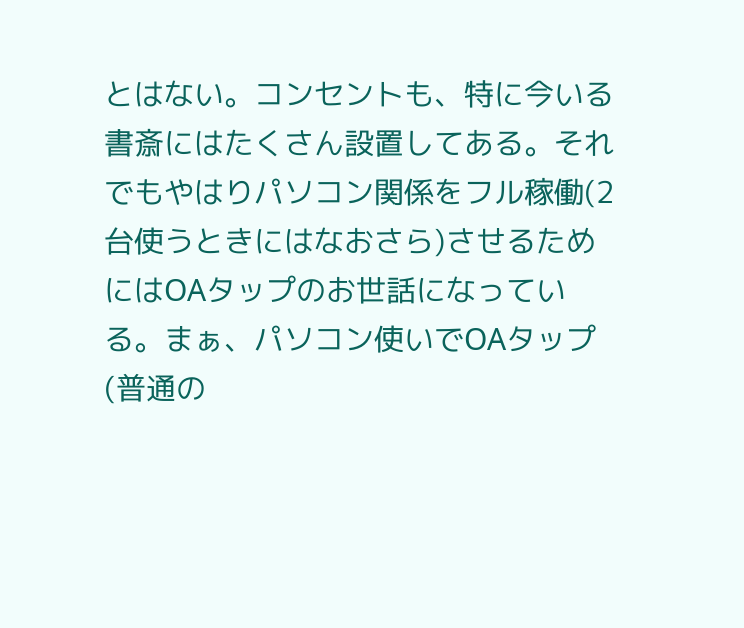とはない。コンセントも、特に今いる書斎にはたくさん設置してある。それでもやはりパソコン関係をフル稼働(2台使うときにはなおさら)させるためにはOAタップのお世話になっている。まぁ、パソコン使いでOAタップ(普通の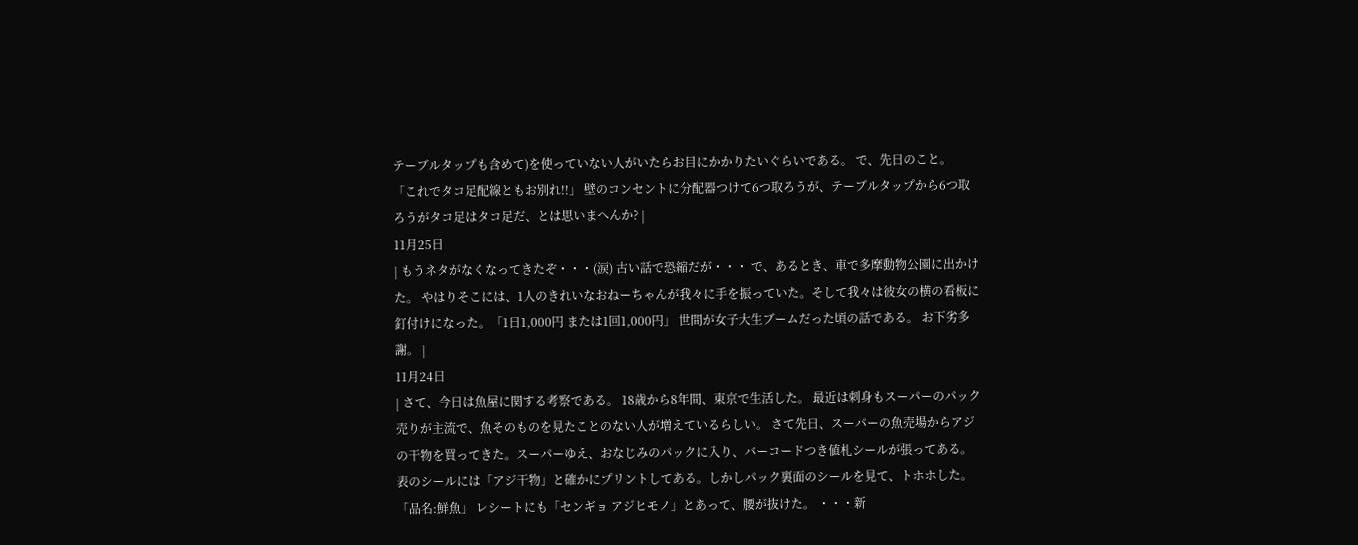テーブルタップも含めて)を使っていない人がいたらお目にかかりたいぐらいである。 で、先日のこと。 「これでタコ足配線ともお別れ!!」 壁のコンセントに分配器つけて6つ取ろうが、テーブルタップから6つ取ろうがタコ足はタコ足だ、とは思いまへんか? |
11月25日
| もうネタがなくなってきたぞ・・・(涙) 古い話で恐縮だが・・・ で、あるとき、車で多摩動物公園に出かけた。 やはりそこには、1人のきれいなおねーちゃんが我々に手を振っていた。そして我々は彼女の横の看板に釘付けになった。「1日1,000円 または1回1,000円」 世間が女子大生ブームだった頃の話である。 お下劣多謝。 |
11月24日
| さて、今日は魚屋に関する考察である。 18歳から8年間、東京で生活した。 最近は刺身もスーパーのパック売りが主流で、魚そのものを見たことのない人が増えているらしい。 さて先日、スーパーの魚売場からアジの干物を買ってきた。スーパーゆえ、おなじみのパックに入り、バーコードつき値札シールが張ってある。表のシールには「アジ干物」と確かにプリントしてある。しかしパック裏面のシールを見て、トホホした。 「品名:鮮魚」 レシートにも「センギョ アジヒモノ」とあって、腰が抜けた。 ・・・新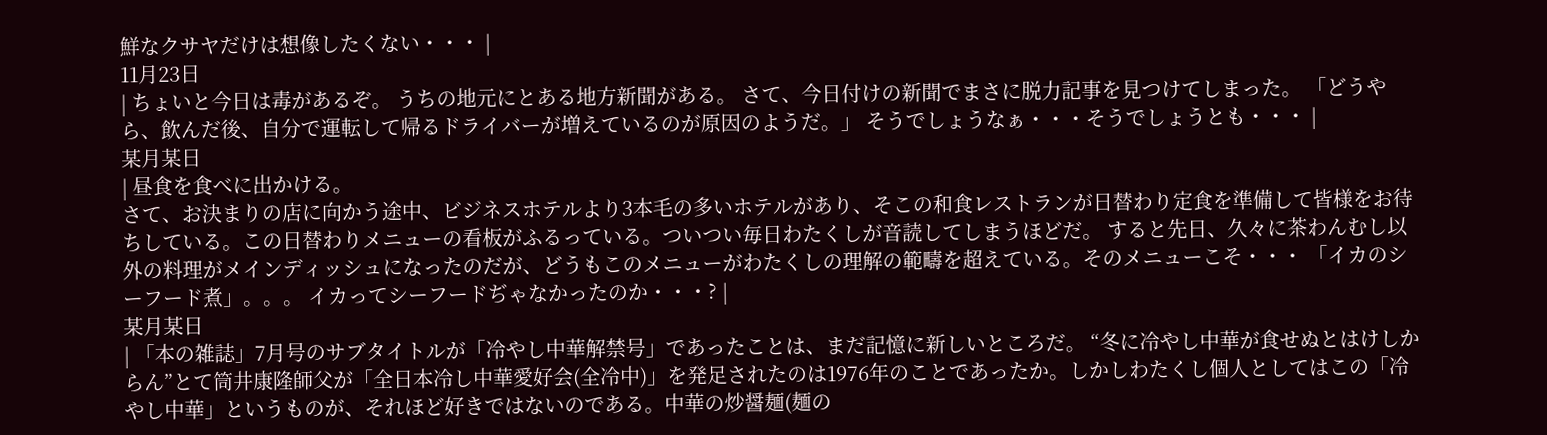鮮なクサヤだけは想像したくない・・・ |
11月23日
| ちょいと今日は毒があるぞ。 うちの地元にとある地方新聞がある。 さて、今日付けの新聞でまさに脱力記事を見つけてしまった。 「どうやら、飲んだ後、自分で運転して帰るドライバーが増えているのが原因のようだ。」 そうでしょうなぁ・・・そうでしょうとも・・・ |
某月某日
| 昼食を食べに出かける。
さて、お決まりの店に向かう途中、ビジネスホテルより3本毛の多いホテルがあり、そこの和食レストランが日替わり定食を準備して皆様をお待ちしている。この日替わりメニューの看板がふるっている。ついつい毎日わたくしが音読してしまうほどだ。 すると先日、久々に茶わんむし以外の料理がメインディッシュになったのだが、どうもこのメニューがわたくしの理解の範疇を超えている。そのメニューこそ・・・ 「イカのシーフード煮」。。。 イカってシーフードぢゃなかったのか・・・? |
某月某日
| 「本の雑誌」7月号のサブタイトルが「冷やし中華解禁号」であったことは、まだ記憶に新しいところだ。 “冬に冷やし中華が食せぬとはけしからん”とて筒井康隆師父が「全日本冷し中華愛好会(全冷中)」を発足されたのは1976年のことであったか。しかしわたくし個人としてはこの「冷やし中華」というものが、それほど好きではないのである。中華の炒醤麺(麺の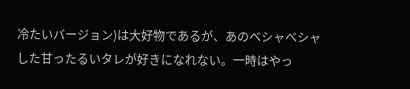冷たいバージョン)は大好物であるが、あのベシャベシャした甘ったるいタレが好きになれない。一時はやっ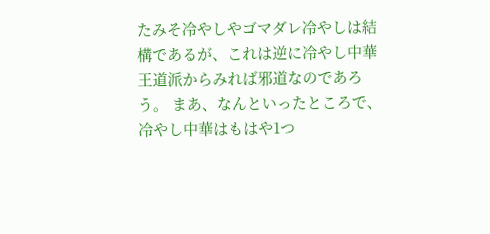たみそ冷やしやゴマダレ冷やしは結構であるが、これは逆に冷やし中華王道派からみれば邪道なのであろう。 まあ、なんといったところで、冷やし中華はもはや1つ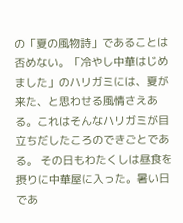の「夏の風物詩」であることは否めない。「冷やし中華はじめました」のハリガミには、夏が来た、と思わせる風情さえある。これはそんなハリガミが目立ちだしたころのできごとである。 その日もわたくしは昼食を摂りに中華屋に入った。暑い日であ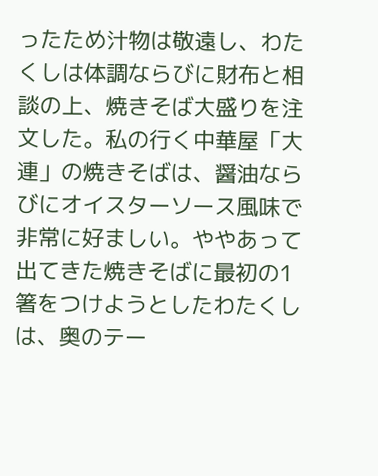ったため汁物は敬遠し、わたくしは体調ならびに財布と相談の上、焼きそば大盛りを注文した。私の行く中華屋「大連」の焼きそばは、醤油ならびにオイスターソース風味で非常に好ましい。ややあって出てきた焼きそばに最初の1箸をつけようとしたわたくしは、奥のテー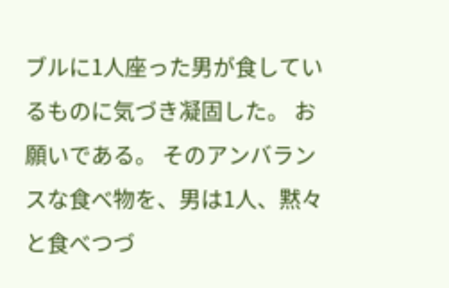ブルに1人座った男が食しているものに気づき凝固した。 お願いである。 そのアンバランスな食べ物を、男は1人、黙々と食べつづ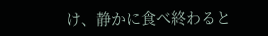け、静かに食べ終わると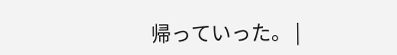帰っていった。 |